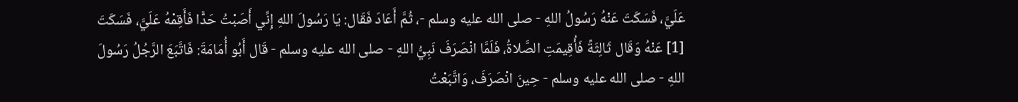عَلَيَّ، فَسَكَتَ عَنْهُ رَسُولُ اللهِ - صلى الله عليه وسلم -، ثُمَّ أَعَادَ فَقَال: يَا رَسُولَ اللهِ إِنِّي أَصَبْتُ حَدًّا فَأَقِمْهُ عَلَيَّ، فَسَكَتَ [1] عَنْهُ وَقَال ثَالِثَةً فَأُقِيمَتِ الصَّلاةُ، فَلَمَّا انْصَرَفَ نَبِيُّ اللهِ - صلى الله عليه وسلم - قَال أَبُو أُمَامَةَ: فَاتَّبَعَ الرَّجُلُ رَسُولَ اللهِ - صلى الله عليه وسلم - حِينَ انْصَرَفَ، وَاتَّبَعْتُ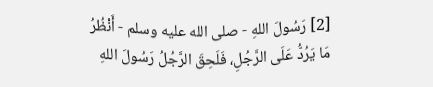[2] رَسُولَ اللهِ - صلى الله عليه وسلم - أَنْظُرُ مَا يَرُدُّ عَلَى الرَّجُلِ، فَلَحِقَ الرَّجُلُ رَسُولَ اللهِ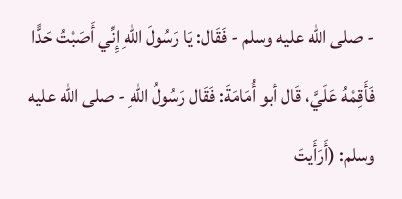- صلى الله عليه وسلم - فَقَال: يَا رَسُولَ اللهِ إِنِّي أَصَبْتُ حَدًّا فَأَقِمْهُ عَلَيَّ، قَال أبو أُمَامَةَ: فَقَال رَسُولُ اللهِ - صلى الله عليه وسلم: (أَرَأَيتَ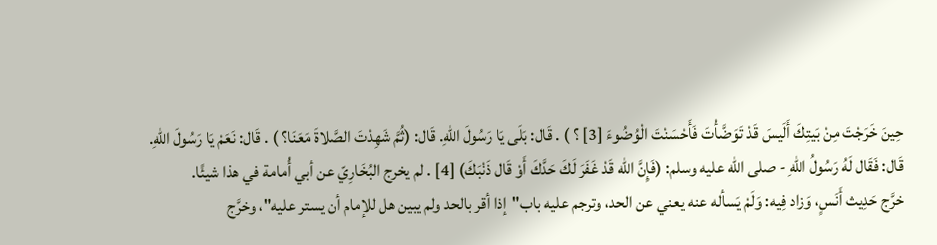حِينَ خَرَجْتَ مِنْ بَيتِكَ أَلَيسَ قَدْ تَوَضَّأْتَ فَأَحْسَنْتَ الْوُضُوءَ [3] ؟ ) . قَال: بَلَى يَا رَسُولَ اللهِ. قَال: (ثُمَّ شَهِدْتَ الصَّلاةَ مَعَنَا؟ ) . قَال: نَعَمْ يَا رَسُولَ اللهِ. قَال: فَقَال لَهُ رَسُولُ اللهِ - صلى الله عليه وسلم: (فَإِنَّ الله قَدْ غَفَرَ لَكَ حَدَّكَ أَوْ قَال ذَنْبَكَ) [4] . لم يخرج البُخَارِيّ عن أبي أُمامة في هذا شيئًا.
خرَّج حَدِيث أَنَسٍ، وَزاد فِيه: وَلَمْ يَسأله عنه يعني عن الحد، وترجم عليه باب"إذا أقر بالحد ولم يبين هل للإمام أن يستر عليه"، وخرَّج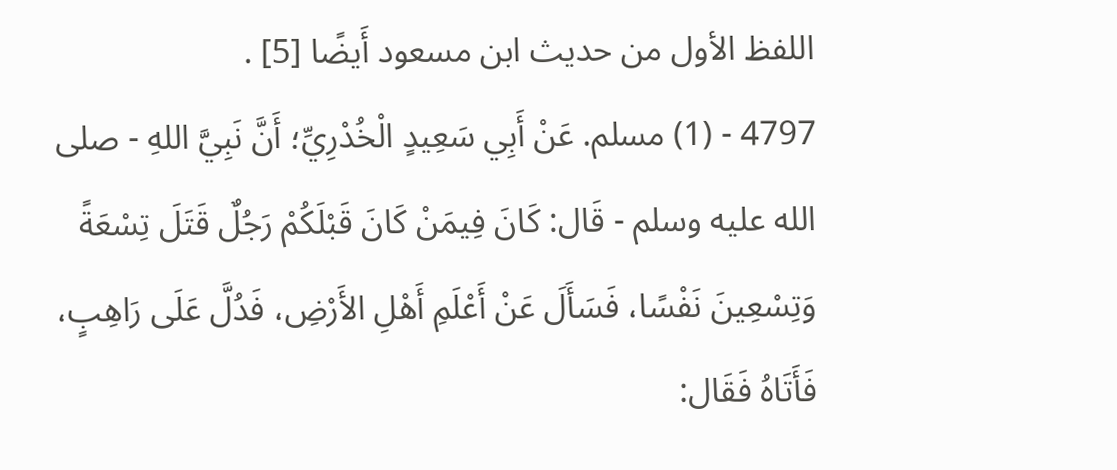اللفظ الأول من حديث ابن مسعود أَيضًا [5] .
4797 - (1) مسلم. عَنْ أَبِي سَعِيدٍ الْخُدْرِيِّ؛ أَنَّ نَبِيَّ اللهِ - صلى الله عليه وسلم - قَال: كَانَ فِيمَنْ كَانَ قَبْلَكُمْ رَجُلٌ قَتَلَ تِسْعَةً وَتِسْعِينَ نَفْسًا، فَسَأَلَ عَنْ أَعْلَمِ أَهْلِ الأَرْضِ، فَدُلَّ عَلَى رَاهِبٍ، فَأَتَاهُ فَقَال: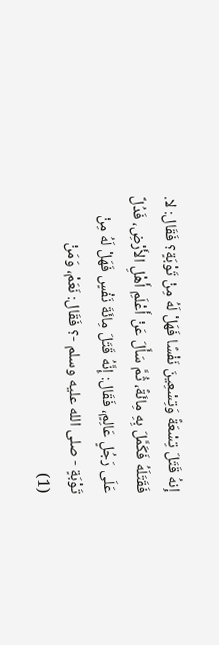إِنهُ قَتَلَ تِسْعَةً وَتِسْعِينَ نَفْسًا فَهَلْ لَهُ مِنْ تَوْبَةٍ؟ فَقَال: لا. فَقَتَلَهُ فَكَمَّلَ بِهِ مِائَةً، ثُمَّ سَأَلَ عَنْ أَعْلَمِ أَهْلِ الأَرْضِ، فَدُلَّ عَلَى رَجُلٍ عَالِمٍ، فَقَال: إِنَّهُ قَتَلَ مِائَةَ نَفْسٍ فَهَلْ لَهُ مِنْ تَوْبَةٍ - صلى الله عليه وسلم -؟ فَقَال: نَعَمْ، وَمَنْ
(1)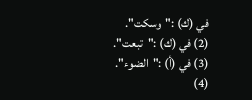في (ك) :"وسكت".
(2) في (ك) :"تبعت".
(3) في (أ) :"الضوء".
(4)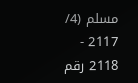مسلم (4/ 2117 - 2118 رقم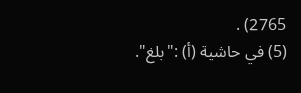2765) .
(5) في حاشية (أ) :"بلغ".